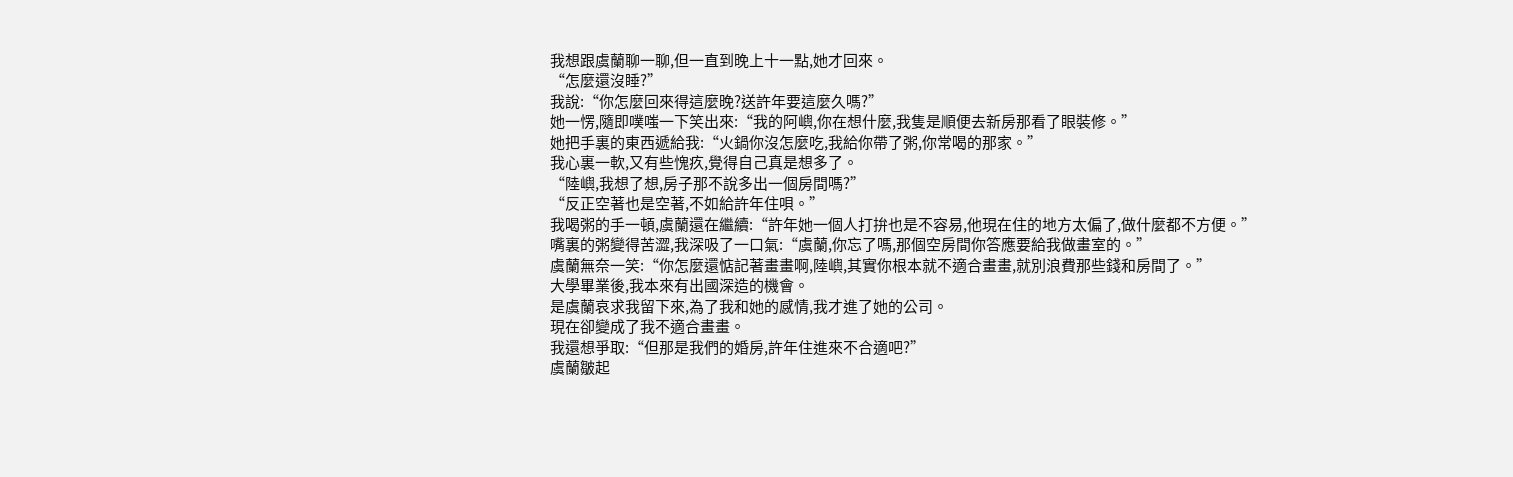我想跟虞蘭聊一聊,但一直到晚上十一點,她才回來。
“怎麼還沒睡?”
我說:“你怎麼回來得這麼晚?送許年要這麼久嗎?”
她一愣,隨即噗嗤一下笑出來:“我的阿嶼,你在想什麼,我隻是順便去新房那看了眼裝修。”
她把手裏的東西遞給我:“火鍋你沒怎麼吃,我給你帶了粥,你常喝的那家。”
我心裏一軟,又有些愧疚,覺得自己真是想多了。
“陸嶼,我想了想,房子那不說多出一個房間嗎?”
“反正空著也是空著,不如給許年住唄。”
我喝粥的手一頓,虞蘭還在繼續:“許年她一個人打拚也是不容易,他現在住的地方太偏了,做什麼都不方便。”
嘴裏的粥變得苦澀,我深吸了一口氣:“虞蘭,你忘了嗎,那個空房間你答應要給我做畫室的。”
虞蘭無奈一笑:“你怎麼還惦記著畫畫啊,陸嶼,其實你根本就不適合畫畫,就別浪費那些錢和房間了。”
大學畢業後,我本來有出國深造的機會。
是虞蘭哀求我留下來,為了我和她的感情,我才進了她的公司。
現在卻變成了我不適合畫畫。
我還想爭取:“但那是我們的婚房,許年住進來不合適吧?”
虞蘭皺起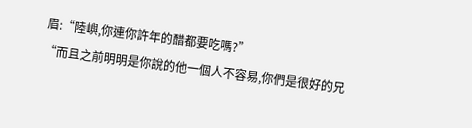眉:“陸嶼,你連你許年的醋都要吃嗎?”
“而且之前明明是你說的他一個人不容易,你們是很好的兄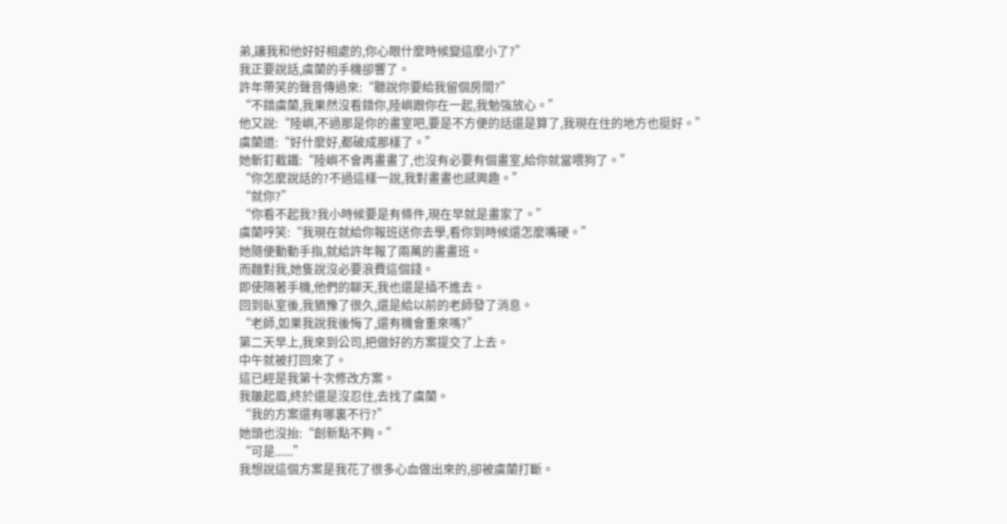弟,讓我和他好好相處的,你心眼什麼時候變這麼小了?”
我正要說話,虞蘭的手機卻響了。
許年帶笑的聲音傳過來:“聽說你要給我留個房間?”
“不錯虞蘭,我果然沒看錯你,陸嶼跟你在一起,我勉強放心。”
他又說:“陸嶼,不過那是你的畫室吧,要是不方便的話還是算了,我現在住的地方也挺好。”
虞蘭道:“好什麼好,都破成那樣了。”
她斬釘截鐵:“陸嶼不會再畫畫了,也沒有必要有個畫室,給你就當喂狗了。”
“你怎麼說話的?不過這樣一說,我對畫畫也感興趣。”
“就你?”
“你看不起我?我小時候要是有條件,現在早就是畫家了。”
虞蘭哼笑:“我現在就給你報班送你去學,看你到時候還怎麼嘴硬。”
她隨便動動手指,就給許年報了兩萬的畫畫班。
而麵對我,她隻說沒必要浪費這個錢。
即使隔著手機,他們的聊天,我也還是插不進去。
回到臥室後,我猶豫了很久,還是給以前的老師發了消息。
“老師,如果我說我後悔了,還有機會重來嗎?”
第二天早上,我來到公司,把做好的方案提交了上去。
中午就被打回來了。
這已經是我第十次修改方案。
我皺起眉,終於還是沒忍住,去找了虞蘭。
“我的方案還有哪裏不行?”
她頭也沒抬:“創新點不夠。”
“可是......”
我想說這個方案是我花了很多心血做出來的,卻被虞蘭打斷。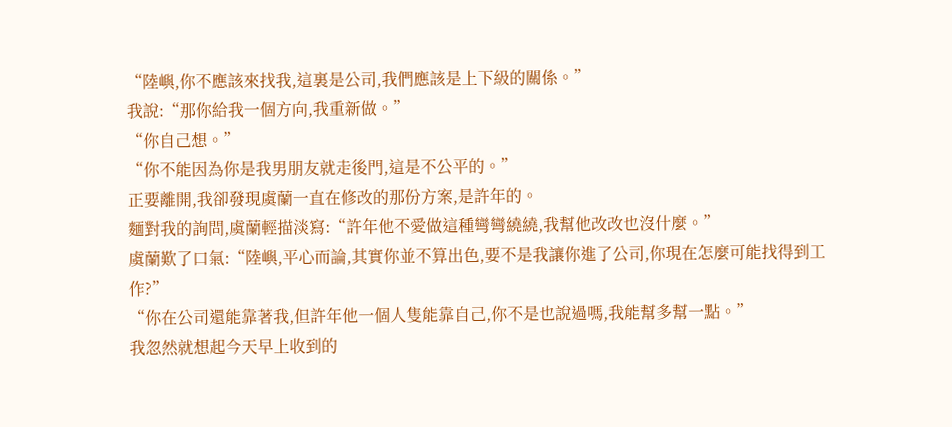“陸嶼,你不應該來找我,這裏是公司,我們應該是上下級的關係。”
我說:“那你給我一個方向,我重新做。”
“你自己想。”
“你不能因為你是我男朋友就走後門,這是不公平的。”
正要離開,我卻發現虞蘭一直在修改的那份方案,是許年的。
麵對我的詢問,虞蘭輕描淡寫:“許年他不愛做這種彎彎繞繞,我幫他改改也沒什麼。”
虞蘭歎了口氣:“陸嶼,平心而論,其實你並不算出色,要不是我讓你進了公司,你現在怎麼可能找得到工作?”
“你在公司還能靠著我,但許年他一個人隻能靠自己,你不是也說過嗎,我能幫多幫一點。”
我忽然就想起今天早上收到的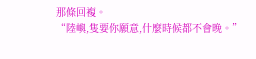那條回複。
“陸嶼,隻要你願意,什麼時候都不會晚。”